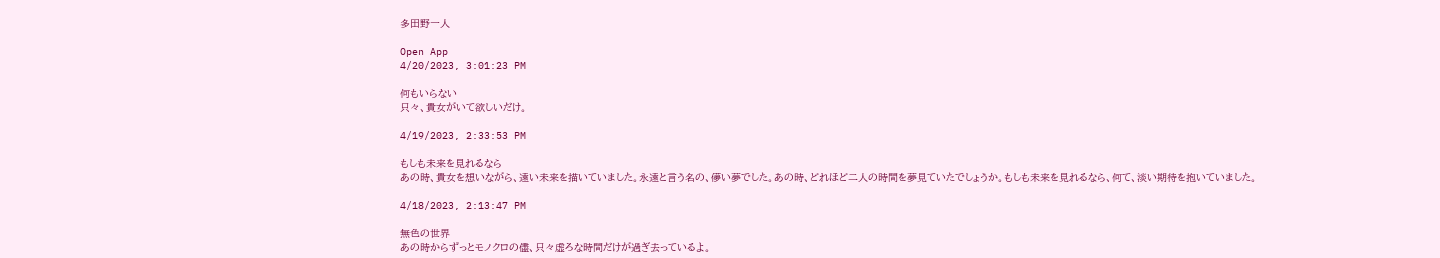多田野一人

Open App
4/20/2023, 3:01:23 PM

何もいらない
只々、貴女がいて欲しいだけ。

4/19/2023, 2:33:53 PM

もしも未来を見れるなら
あの時、貴女を想いながら、遠い未来を描いていました。永遠と言う名の、儚い夢でした。あの時、どれほど二人の時間を夢見ていたでしょうか。もしも未来を見れるなら、何て、淡い期待を抱いていました。

4/18/2023, 2:13:47 PM

無色の世界
あの時からずっとモノクロの儘、只々虚ろな時間だけが過ぎ去っているよ。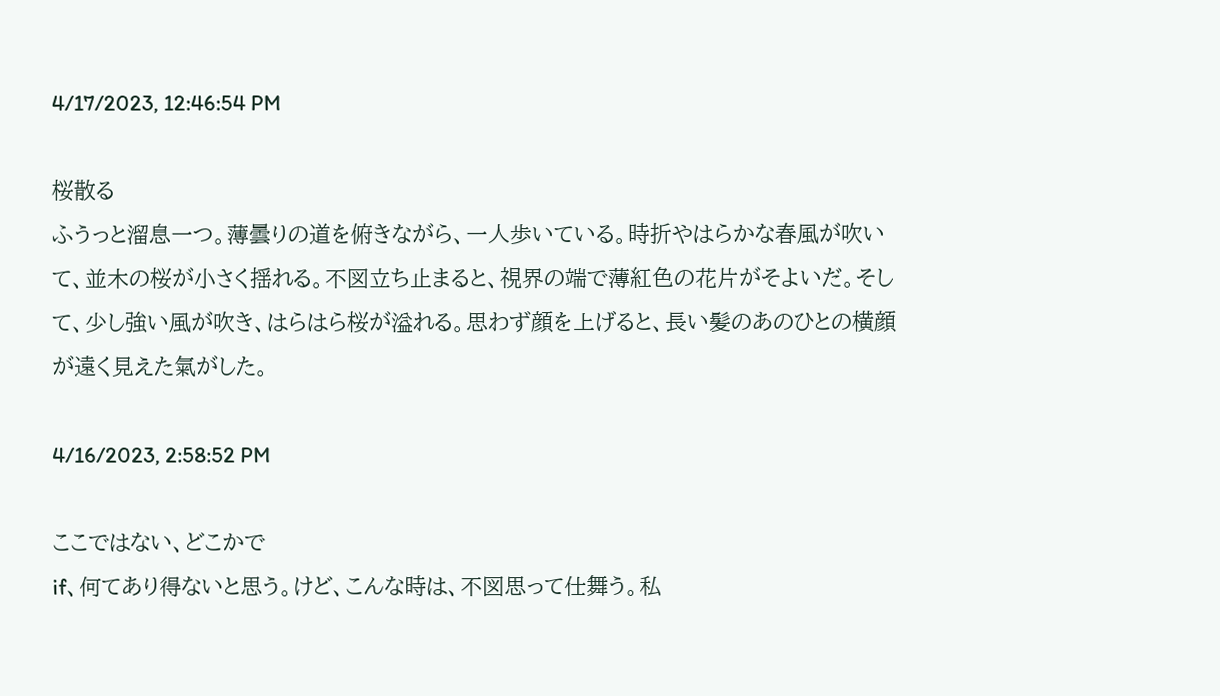4/17/2023, 12:46:54 PM

桜散る
ふうっと溜息一つ。薄曇りの道を俯きながら、一人歩いている。時折やはらかな春風が吹いて、並木の桜が小さく揺れる。不図立ち止まると、視界の端で薄紅色の花片がそよいだ。そして、少し強い風が吹き、はらはら桜が溢れる。思わず顔を上げると、長い髪のあのひとの横顔が遠く見えた氣がした。

4/16/2023, 2:58:52 PM

ここではない、どこかで
if、何てあり得ないと思う。けど、こんな時は、不図思って仕舞う。私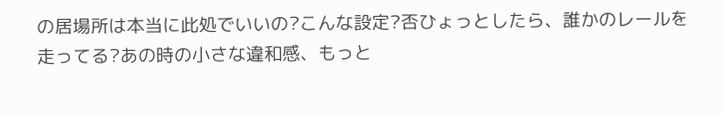の居場所は本当に此処でいいの?こんな設定?否ひょっとしたら、誰かのレールを走ってる?あの時の小さな違和感、もっと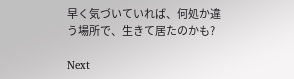早く気づいていれば、何処か違う場所で、生きて居たのかも?

Next